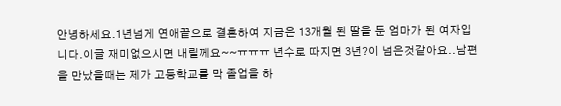안녕하세요.1년넘게 연애끝으로 결혼하여 지금은 13개월 된 딸을 둔 엄마가 된 여자입니다.이글 재미없으시면 내릴께요~~ㅠㅠㅠ 년수로 따지면 3년?이 넘은것같아요..남편을 만났을때는 제가 고등학교를 막 졸업을 하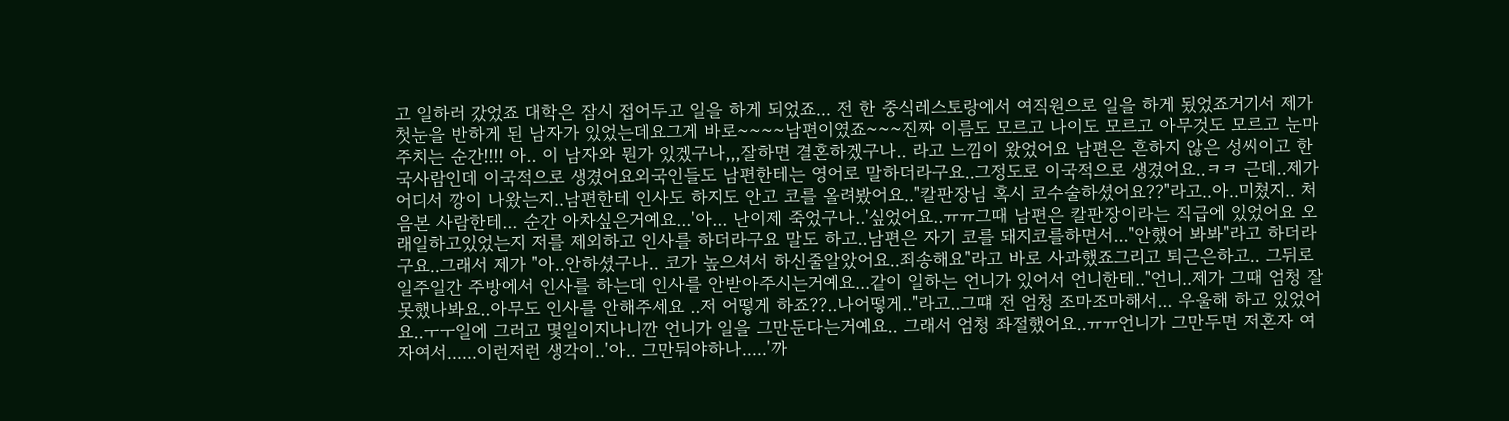고 일하러 갔었죠 대학은 잠시 접어두고 일을 하게 되었죠... 전 한 중식레스토랑에서 여직원으로 일을 하게 됬었죠거기서 제가 첫눈을 반하게 된 남자가 있었는데요그게 바로~~~~남편이였죠~~~진짜 이름도 모르고 나이도 모르고 아무것도 모르고 눈마주치는 순간!!!! 아.. 이 남자와 뭔가 있겠구나,,,잘하면 결혼하겠구나.. 라고 느낌이 왔었어요 남편은 흔하지 않은 성씨이고 한국사람인데 이국적으로 생겼어요외국인들도 남편한테는 영어로 말하더라구요..그정도로 이국적으로 생겼어요..ㅋㅋ 근데..제가 어디서 깡이 나왔는지..남편한테 인사도 하지도 안고 코를 올려봤어요.."칼판장님 혹시 코수술하셨어요??"라고..아..미쳤지.. 처음본 사람한테... 순간 아차싶은거예요...'아... 난이제 죽었구나..'싶었어요..ㅠㅠ그때 남편은 칼판장이라는 직급에 있었어요 오래일하고있었는지 저를 제외하고 인사를 하더라구요 말도 하고..남편은 자기 코를 돼지코를하면서..."안했어 봐봐"라고 하더라구요..그래서 제가 "아..안하셨구나.. 코가 높으셔서 하신줄알았어요..죄송해요"라고 바로 사과했죠그리고 퇴근은하고.. 그뒤로 일주일간 주방에서 인사를 하는데 인사를 안받아주시는거예요...같이 일하는 언니가 있어서 언니한테.."언니..제가 그때 엄청 잘못했나봐요..아무도 인사를 안해주세요 ..저 어떻게 하죠??..나어떻게.."라고..그떄 전 엄청 조마조마해서... 우울해 하고 있었어요..ㅜㅜ일에 그러고 몇일이지나니깐 언니가 일을 그만둔다는거예요.. 그래서 엄청 좌절했어요..ㅠㅠ언니가 그만두면 저혼자 여자여서......이런저런 생각이..'아.. 그만둬야하나.....'까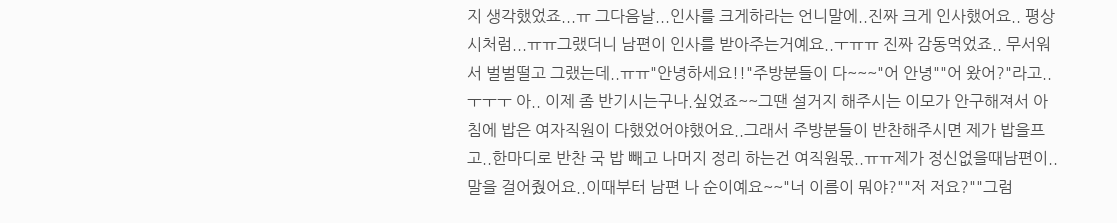지 생각했었죠...ㅠ 그다음날...인사를 크게하라는 언니말에..진짜 크게 인사했어요.. 평상시처럼...ㅠㅠ그랬더니 남편이 인사를 받아주는거예요..ㅜㅠㅠ 진짜 감동먹었죠.. 무서워서 벌벌떨고 그랬는데..ㅠㅠ"안녕하세요!!"주방분들이 다~~~"어 안녕""어 왔어?"라고..ㅜㅜㅜ 아.. 이제 좀 반기시는구나.싶었죠~~그땐 설거지 해주시는 이모가 안구해져서 아침에 밥은 여자직원이 다했었어야했어요..그래서 주방분들이 반찬해주시면 제가 밥을프고..한마디로 반찬 국 밥 빼고 나머지 정리 하는건 여직원몫..ㅠㅠ제가 정신없을때남편이..말을 걸어줬어요..이때부터 남편 나 순이예요~~"너 이름이 뭐야?""저 저요?""그럼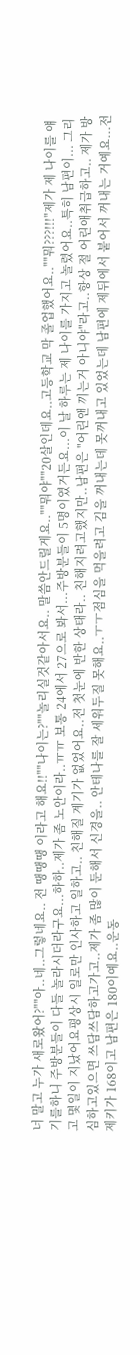너 말고 누가 새로왔어?""아..네..그렇네요.. 전 땡땡땡 이라고 해요!!""나이는?""놀리실것같아서요.. 말씀안드릴게요..""뭐야""20살인데요..고등학교 막 졸업했어요..""뭐???!!!"제가 제 나이를 얘기를하니 주방분들이 다들 놀라시더라구요...하하..제가 좀 노안이라..ㅠㅠ 보통 24에서 27으로 봐서...주방분들이 5명이였거든요...이 날 하루는 제 나이를 가지고 놀렸어요..특히 남편이... 그리고 몇일이 지났어요평상시 일로만 인사하고 일하고.. 친해질 계기가 없었어요..전 첫눈에 반한 상태라.. 친해지려고했지만..남편은 "어린앤 끼는거 아니야"라고..항상 절 어린애취급하고.. 제가 방심하고있으면 쓰담쓰담하고가고..제가 좀 많이 둔해서 신경을.. 안테나를 잘 세워두질 못해요..ㅜㅜ점심을 먹을려고 김을 꺼내는데 못꺼내고 있었는데 남편에 제뒤에서 붙어서 꺼내는 거예요...전 제키가 168이고 남편은 180이예요..운동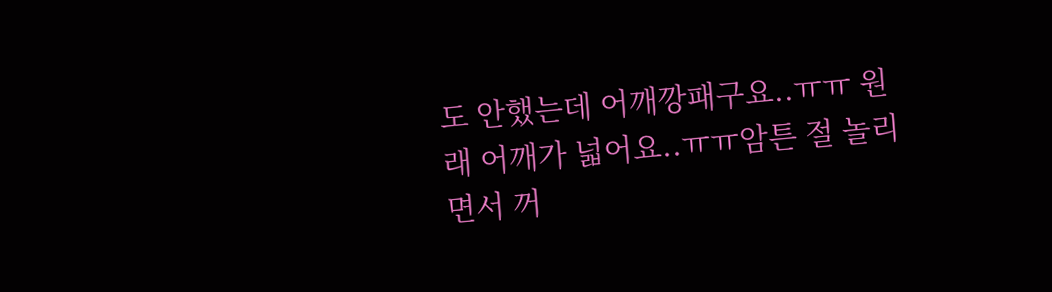도 안했는데 어깨깡패구요..ㅠㅠ 원래 어깨가 넓어요..ㅠㅠ암튼 절 놀리면서 꺼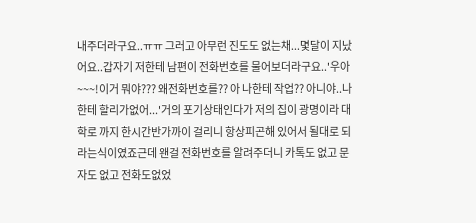내주더라구요..ㅠㅠ 그러고 아무런 진도도 없는채...몇달이 지났어요..갑자기 저한테 남편이 전화번호를 물어보더라구요..'우아~~~!이거 뭐야??? 왜전화번호를?? 아 나한테 작업?? 아니야..나한테 할리가없어...'거의 포기상태인다가 저의 집이 광명이라 대학로 까지 한시간반가까이 걸리니 항상피곤해 있어서 될대로 되라는식이였죠근데 왠걸 전화번호를 알려주더니 카톡도 없고 문자도 없고 전화도없었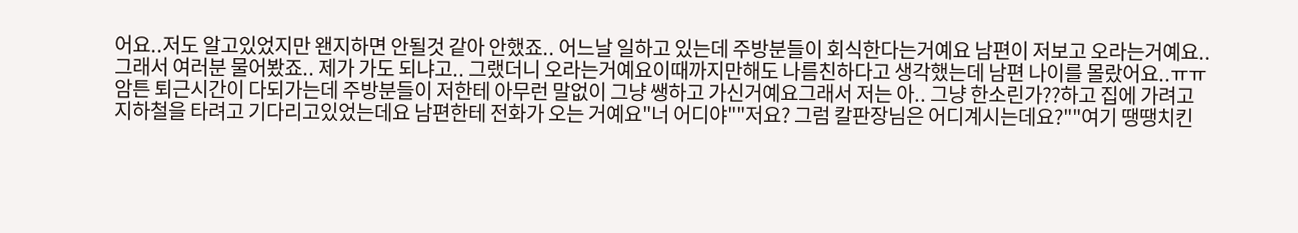어요..저도 알고있었지만 왠지하면 안될것 같아 안했죠.. 어느날 일하고 있는데 주방분들이 회식한다는거예요 남편이 저보고 오라는거예요..그래서 여러분 물어봤죠.. 제가 가도 되냐고.. 그랬더니 오라는거예요이때까지만해도 나름친하다고 생각했는데 남편 나이를 몰랐어요..ㅠㅠ 암튼 퇴근시간이 다되가는데 주방분들이 저한테 아무런 말없이 그냥 쌩하고 가신거예요그래서 저는 아.. 그냥 한소린가??하고 집에 가려고 지하철을 타려고 기다리고있었는데요 남편한테 전화가 오는 거예요"너 어디야""저요? 그럼 칼판장님은 어디계시는데요?""여기 땡땡치킨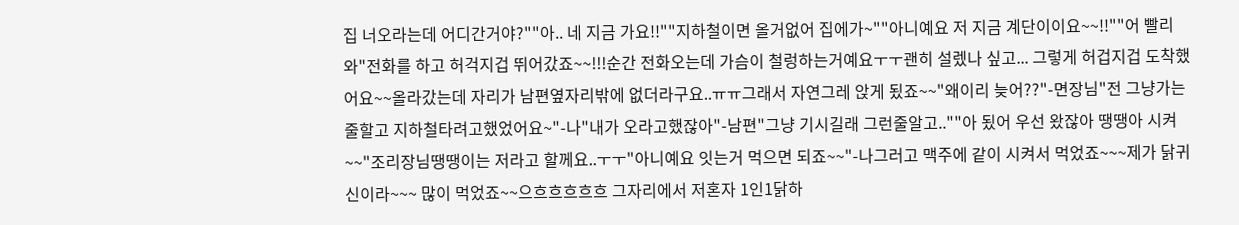집 너오라는데 어디간거야?""아.. 네 지금 가요!!""지하철이면 올거없어 집에가~""아니예요 저 지금 계단이이요~~!!""어 빨리와"전화를 하고 허걱지겁 뛰어갔죠~~!!!순간 전화오는데 가슴이 철렁하는거예요ㅜㅜ괜히 설렜나 싶고... 그렇게 허겁지겁 도착했어요~~올라갔는데 자리가 남편옆자리밖에 없더라구요..ㅠㅠ그래서 자연그레 앉게 됬죠~~"왜이리 늦어??"-면장님"전 그냥가는줄할고 지하철타려고했었어요~"-나"내가 오라고했잖아"-남편"그냥 기시길래 그런줄알고..""아 됬어 우선 왔잖아 땡땡아 시켜~~"조리장님땡땡이는 저라고 할께요..ㅜㅜ"아니예요 잇는거 먹으면 되죠~~"-나그러고 맥주에 같이 시켜서 먹었죠~~~제가 닭귀신이라~~~ 많이 먹었죠~~으흐흐흐흐흐 그자리에서 저혼자 1인1닭하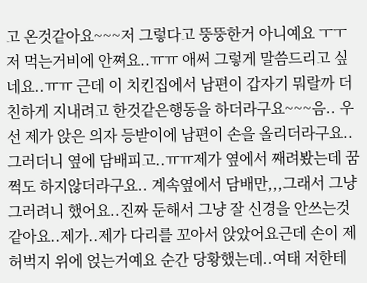고 온것같아요~~~저 그렇다고 뚱뚱한거 아니예요 ㅜㅜ 저 먹는거비에 안쪄요..ㅠㅠ 애써 그렇게 말씀드리고 싶네요..ㅠㅠ 근데 이 치킨집에서 남편이 갑자기 뭐랄까 더친하게 지내려고 한것같은행동을 하더라구요~~~음.. 우선 제가 앉은 의자 등받이에 남편이 손을 올리더라구요..그러더니 옆에 담배피고..ㅠㅠ제가 옆에서 째려봤는데 꿈쩍도 하지않더라구요.. 계속옆에서 담배만,,,그래서 그냥 그러려니 했어요..진짜 둔해서 그냥 잘 신경을 안쓰는것같아요..제가..제가 다리를 꼬아서 앉았어요근데 손이 제 허벅지 위에 얹는거예요 순간 당황했는데..여태 저한테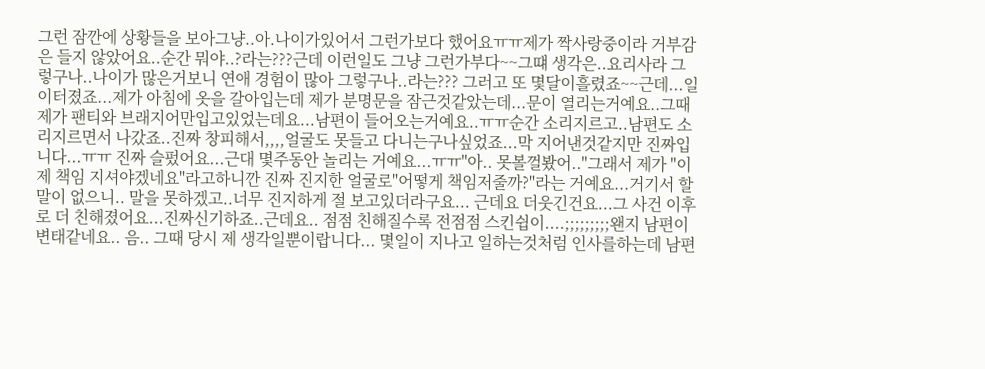그런 잠깐에 상황들을 보아그냥..아.나이가있어서 그런가보다 했어요ㅠㅠ제가 짝사랑중이라 거부감은 들지 않았어요..순간 뭐야..?라는???근데 이런일도 그냥 그런가부다~~그떄 생각은..요리사라 그렇구나..나이가 많은거보니 연애 경험이 많아 그렇구나..라는??? 그러고 또 몇달이흘렸죠~~근데...일이터졌죠...제가 아침에 옷을 갈아입는데 제가 분명문을 잠근것같았는데...문이 열리는거예요..그때 제가 팬티와 브래지어만입고있었는데요...남편이 들어오는거예요..ㅠㅠ순간 소리지르고..남편도 소리지르면서 나갔죠..진짜 창피해서,,,,얼굴도 못들고 다니는구나싶었죠...막 지어낸것같지만 진짜입니다...ㅠㅠ 진짜 슬펐어요...근대 몇주동안 놀리는 거예요...ㅠㅠ"아.. 못볼껄봤어.."그래서 제가 "이제 책임 지셔야겠네요"라고하니깐 진짜 진지한 얼굴로"어떻게 책임저줄까?"라는 거예요...거기서 할말이 없으니.. 말을 못하겠고..너무 진지하게 절 보고있더라구요... 근데요 더웃긴건요...그 사건 이후로 더 친해졌어요...진짜신기하죠..근데요.. 점점 친해질수록 전점점 스킨쉽이....;;;;;;;;;왠지 남편이 변태같네요.. 음.. 그때 당시 제 생각일뿐이랍니다... 몇일이 지나고 일하는것처럼 인사를하는데 남편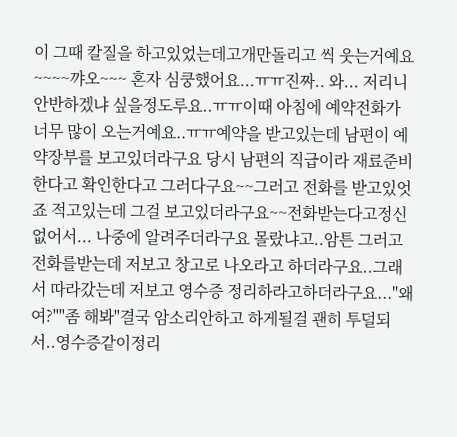이 그때 칼질을 하고있었는데고개만돌리고 씩 웃는거예요~~~~꺄오~~~ 혼자 심쿵했어요...ㅠㅠ진짜.. 와... 저리니 안반하겠냐 싶을정도루요..ㅠㅠ이때 아침에 예약전화가 너무 많이 오는거예요..ㅠㅠ예약을 받고있는데 남편이 예약장부를 보고있더라구요 당시 남편의 직급이라 재료준비한다고 확인한다고 그러다구요~~그러고 전화를 받고있엇죠 적고있는데 그걸 보고있더라구요~~전화받는다고정신없어서... 나중에 알려주더라구요 몰랐냐고..암튼 그러고 전화를받는데 저보고 창고로 나오라고 하더라구요..그래서 따라갔는데 저보고 영수증 정리하라고하더라구요..."왜여?""좀 해봐"결국 암소리안하고 하게될걸 괜히 투덜되서..영수증같이정리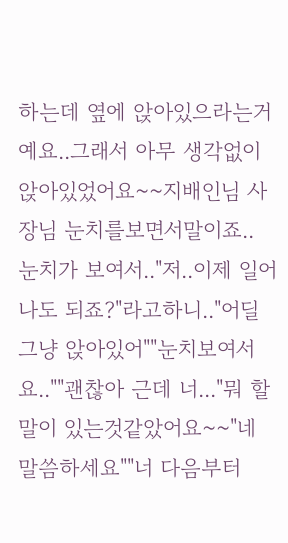하는데 옆에 앉아있으라는거예요..그래서 아무 생각없이 앉아있었어요~~지배인님 사장님 눈치를보면서말이죠.. 눈치가 보여서.."저..이제 일어나도 되죠?"라고하니.."어딜 그냥 앉아있어""눈치보여서요..""괜찮아 근데 너..."뭐 할말이 있는것같았어요~~"네 말씀하세요""너 다음부터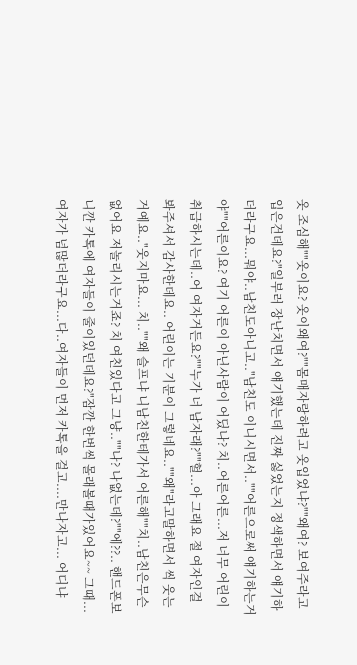옷 조심해""옷이요? 옷이왜여?""몸매자랑하려고 옷입었냐?""왜여? 보여주라고 입은건데요?"일부러 장난치면서 얘기했는데 진짜 싫었는지 정색하면서 얘기하더라구요...뭐야..남친도아니고.."남친도 이니시면서..""어른으로써 얘기하는거야""어른이요? 여기 어른이 아닌사람이 어딨나? 치..어른어른...저 너무 어린이 취급하시는데..어 여자거든요?""누가 너 남자래?""헐...아 그래요 절 여자인걸 봐주셔서 감사한데요.. 어린이는 기분이 그렇네요..""왜"라고말하면서 씩 웃는거예요.."웃지마요... 치..""왜 슬프냐 니남친한테가서 어른해""치..남친은무슨 없어요 저놀리시는거죠? 치 여친있다고 그냥..""나? 나없는데?""에??.. 핸드폰보니깐 카톡에 여자들이 줄이있던데요?"잠깐 한번씩 몰래볼때가있어요~~ 그때...여자가 넘많더라구요...다..여자들이 먼저 카톡을 걸고....만나자고... 어디냐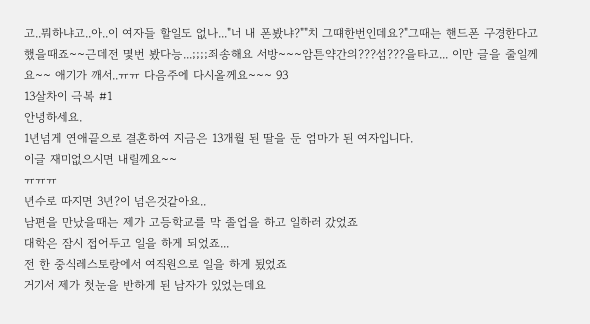고..뭐하냐고..아..이 여자들 할일도 없나..."너 내 폰봤냐?""치 그떄한번인데요?"그때는 핸드폰 구경한다고했을때죠~~근데전 몇번 봤다능...;;;;죄송해요 서방~~~암튼약간의???섬???을타고... 이만 글을 줄일께요~~ 애기가 깨서..ㅠㅠ 다음주에 다시올께요~~~ 93
13살차이 극복 #1
안녕하세요.
1년넘게 연애끝으로 결혼하여 지금은 13개월 된 딸을 둔 엄마가 된 여자입니다.
이글 재미없으시면 내릴께요~~
ㅠㅠㅠ
년수로 따지면 3년?이 넘은것같아요..
남편을 만났을때는 제가 고등학교를 막 졸업을 하고 일하러 갔었죠
대학은 잠시 접어두고 일을 하게 되었죠...
전 한 중식레스토랑에서 여직원으로 일을 하게 됬었죠
거기서 제가 첫눈을 반하게 된 남자가 있었는데요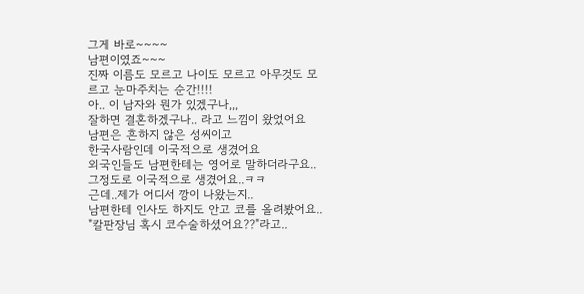그게 바로~~~~
남편이였죠~~~
진짜 이름도 모르고 나이도 모르고 아무것도 모르고 눈마주치는 순간!!!!
아.. 이 남자와 뭔가 있겠구나,,,
잘하면 결혼하겠구나.. 라고 느낌이 왔었어요
남편은 흔하지 않은 성씨이고
한국사람인데 이국적으로 생겼어요
외국인들도 남편한테는 영어로 말하더라구요..그정도로 이국적으로 생겼어요..ㅋㅋ
근데..제가 어디서 깡이 나왔는지..
남편한테 인사도 하지도 안고 코를 올려봤어요..
"칼판장님 혹시 코수술하셨어요??"라고..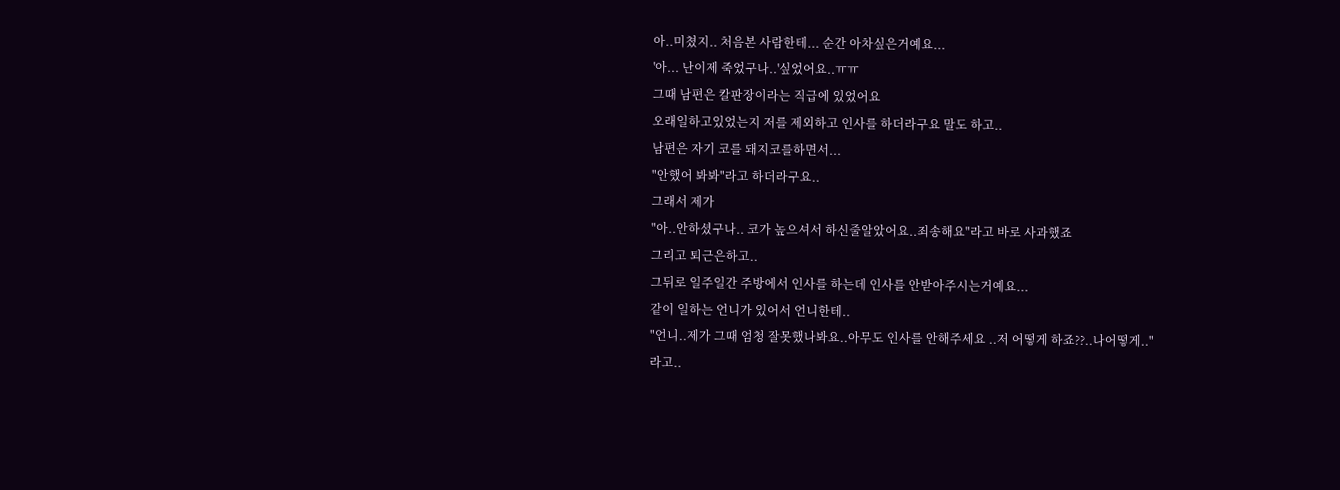아..미쳤지.. 처음본 사람한테... 순간 아차싶은거예요...
'아... 난이제 죽었구나..'싶었어요..ㅠㅠ
그때 남편은 칼판장이라는 직급에 있었어요
오래일하고있었는지 저를 제외하고 인사를 하더라구요 말도 하고..
남편은 자기 코를 돼지코를하면서...
"안했어 봐봐"라고 하더라구요..
그래서 제가
"아..안하셨구나.. 코가 높으셔서 하신줄알았어요..죄송해요"라고 바로 사과했죠
그리고 퇴근은하고..
그뒤로 일주일간 주방에서 인사를 하는데 인사를 안받아주시는거예요...
같이 일하는 언니가 있어서 언니한테..
"언니..제가 그때 엄청 잘못했나봐요..아무도 인사를 안해주세요 ..저 어떻게 하죠??..나어떻게.."
라고..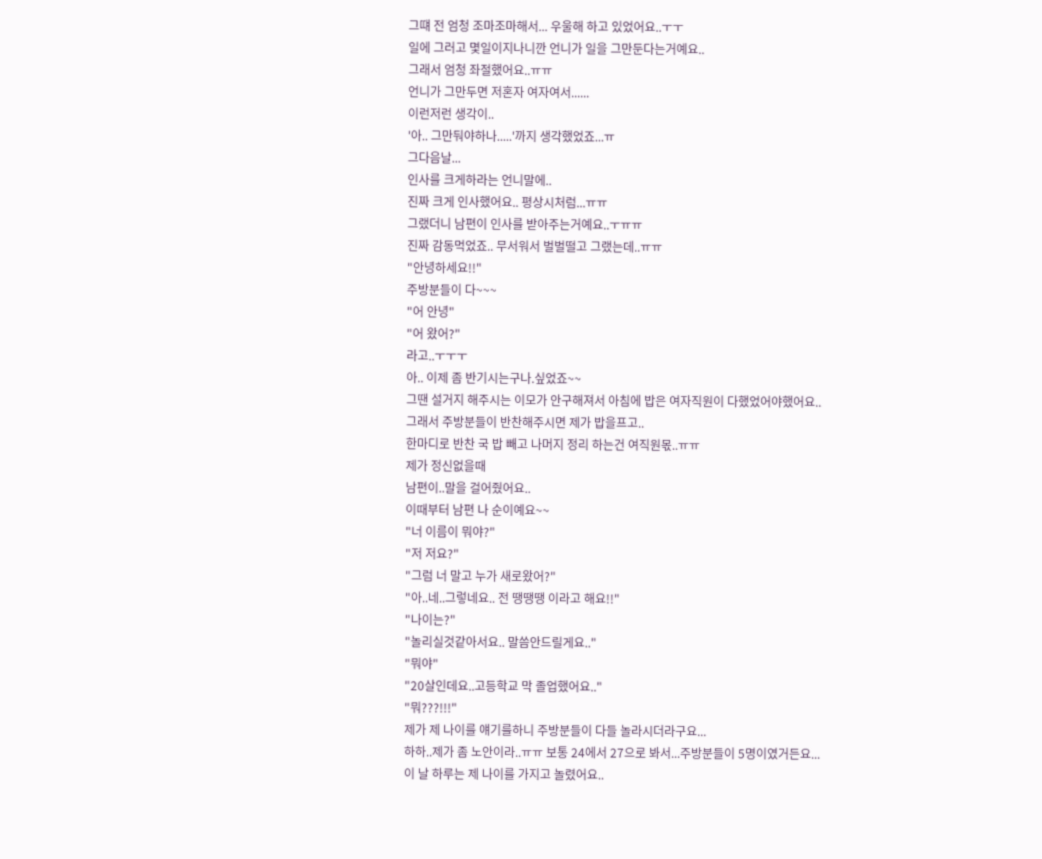그떄 전 엄청 조마조마해서... 우울해 하고 있었어요..ㅜㅜ
일에 그러고 몇일이지나니깐 언니가 일을 그만둔다는거예요..
그래서 엄청 좌절했어요..ㅠㅠ
언니가 그만두면 저혼자 여자여서......
이런저런 생각이..
'아.. 그만둬야하나.....'까지 생각했었죠...ㅠ
그다음날...
인사를 크게하라는 언니말에..
진짜 크게 인사했어요.. 평상시처럼...ㅠㅠ
그랬더니 남편이 인사를 받아주는거예요..ㅜㅠㅠ
진짜 감동먹었죠.. 무서워서 벌벌떨고 그랬는데..ㅠㅠ
"안녕하세요!!"
주방분들이 다~~~
"어 안녕"
"어 왔어?"
라고..ㅜㅜㅜ
아.. 이제 좀 반기시는구나.싶었죠~~
그땐 설거지 해주시는 이모가 안구해져서 아침에 밥은 여자직원이 다했었어야했어요..
그래서 주방분들이 반찬해주시면 제가 밥을프고..
한마디로 반찬 국 밥 빼고 나머지 정리 하는건 여직원몫..ㅠㅠ
제가 정신없을때
남편이..말을 걸어줬어요..
이때부터 남편 나 순이예요~~
"너 이름이 뭐야?"
"저 저요?"
"그럼 너 말고 누가 새로왔어?"
"아..네..그렇네요.. 전 땡땡땡 이라고 해요!!"
"나이는?"
"놀리실것같아서요.. 말씀안드릴게요.."
"뭐야"
"20살인데요..고등학교 막 졸업했어요.."
"뭐???!!!"
제가 제 나이를 얘기를하니 주방분들이 다들 놀라시더라구요...
하하..제가 좀 노안이라..ㅠㅠ 보통 24에서 27으로 봐서...주방분들이 5명이였거든요...
이 날 하루는 제 나이를 가지고 놀렸어요..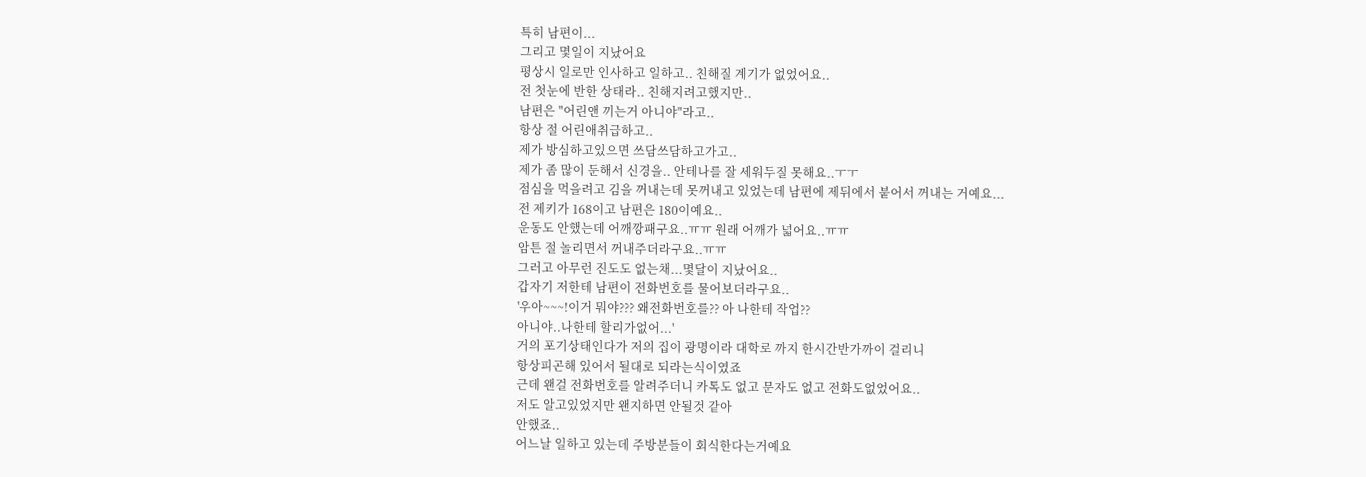특히 남편이...
그리고 몇일이 지났어요
평상시 일로만 인사하고 일하고.. 친해질 계기가 없었어요..
전 첫눈에 반한 상태라.. 친해지려고했지만..
남편은 "어린앤 끼는거 아니야"라고..
항상 절 어린애취급하고..
제가 방심하고있으면 쓰담쓰담하고가고..
제가 좀 많이 둔해서 신경을.. 안테나를 잘 세워두질 못해요..ㅜㅜ
점심을 먹을려고 김을 꺼내는데 못꺼내고 있었는데 남편에 제뒤에서 붙어서 꺼내는 거예요...
전 제키가 168이고 남편은 180이예요..
운동도 안했는데 어깨깡패구요..ㅠㅠ 원래 어깨가 넓어요..ㅠㅠ
암튼 절 놀리면서 꺼내주더라구요..ㅠㅠ
그러고 아무런 진도도 없는채...몇달이 지났어요..
갑자기 저한테 남편이 전화번호를 물어보더라구요..
'우아~~~!이거 뭐야??? 왜전화번호를?? 아 나한테 작업??
아니야..나한테 할리가없어...'
거의 포기상태인다가 저의 집이 광명이라 대학로 까지 한시간반가까이 걸리니
항상피곤해 있어서 될대로 되라는식이였죠
근데 왠걸 전화번호를 알려주더니 카톡도 없고 문자도 없고 전화도없었어요..
저도 알고있었지만 왠지하면 안될것 같아
안했죠..
어느날 일하고 있는데 주방분들이 회식한다는거예요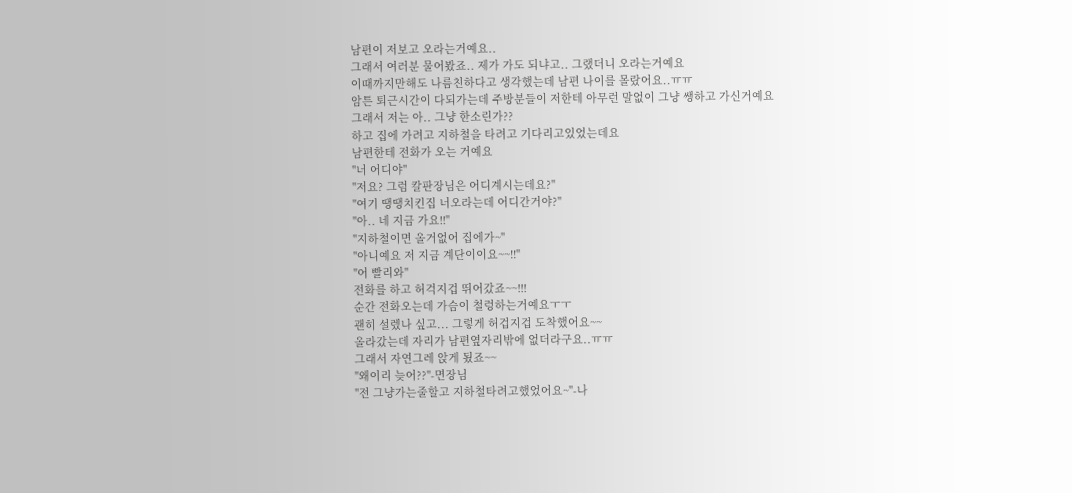남편이 저보고 오라는거예요..
그래서 여러분 물어봤죠.. 제가 가도 되냐고.. 그랬더니 오라는거예요
이때까지만해도 나름친하다고 생각했는데 남편 나이를 몰랐어요..ㅠㅠ
암튼 퇴근시간이 다되가는데 주방분들이 저한테 아무런 말없이 그냥 쌩하고 가신거예요
그래서 저는 아.. 그냥 한소린가??
하고 집에 가려고 지하철을 타려고 기다리고있었는데요
남편한테 전화가 오는 거예요
"너 어디야"
"저요? 그럼 칼판장님은 어디계시는데요?"
"여기 땡땡치킨집 너오라는데 어디간거야?"
"아.. 네 지금 가요!!"
"지하철이면 올거없어 집에가~"
"아니예요 저 지금 계단이이요~~!!"
"어 빨리와"
전화를 하고 허걱지겁 뛰어갔죠~~!!!
순간 전화오는데 가슴이 철렁하는거예요ㅜㅜ
괜히 설렜나 싶고... 그렇게 허겁지겁 도착했어요~~
올라갔는데 자리가 남편옆자리밖에 없더라구요..ㅠㅠ
그래서 자연그레 앉게 됬죠~~
"왜이리 늦어??"-면장님
"전 그냥가는줄할고 지하철타려고했었어요~"-나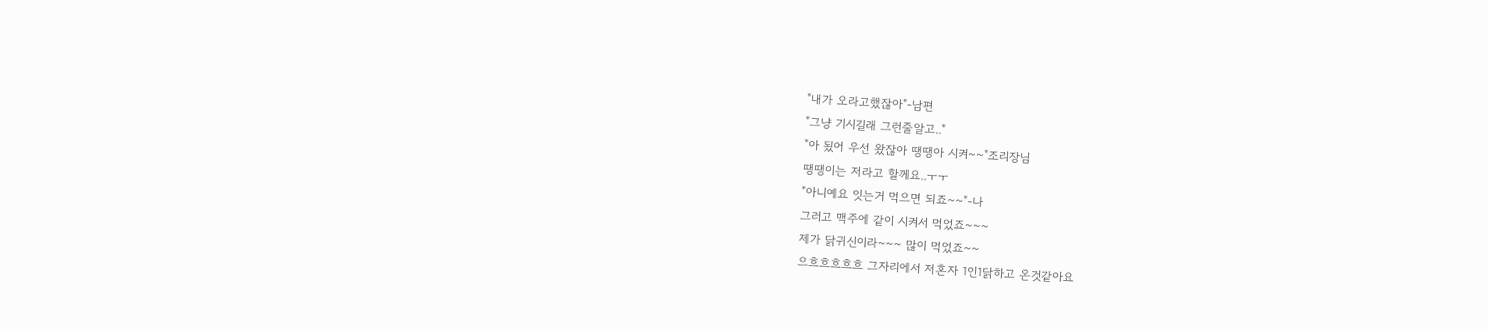"내가 오라고했잖아"-남편
"그냥 기시길래 그런줄알고.."
"아 됬어 우선 왔잖아 땡땡아 시켜~~"조리장님
땡땡이는 저라고 할께요..ㅜㅜ
"아니예요 잇는거 먹으면 되죠~~"-나
그러고 맥주에 같이 시켜서 먹었죠~~~
제가 닭귀신이라~~~ 많이 먹었죠~~
으흐흐흐흐흐 그자리에서 저혼자 1인1닭하고 온것같아요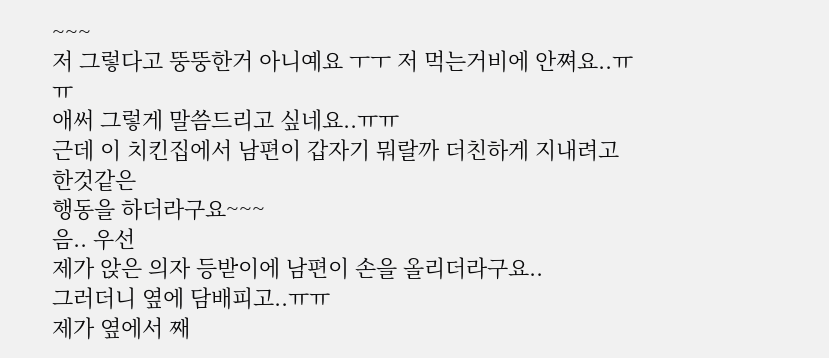~~~
저 그렇다고 뚱뚱한거 아니예요 ㅜㅜ 저 먹는거비에 안쪄요..ㅠㅠ
애써 그렇게 말씀드리고 싶네요..ㅠㅠ
근데 이 치킨집에서 남편이 갑자기 뭐랄까 더친하게 지내려고 한것같은
행동을 하더라구요~~~
음.. 우선
제가 앉은 의자 등받이에 남편이 손을 올리더라구요..
그러더니 옆에 담배피고..ㅠㅠ
제가 옆에서 째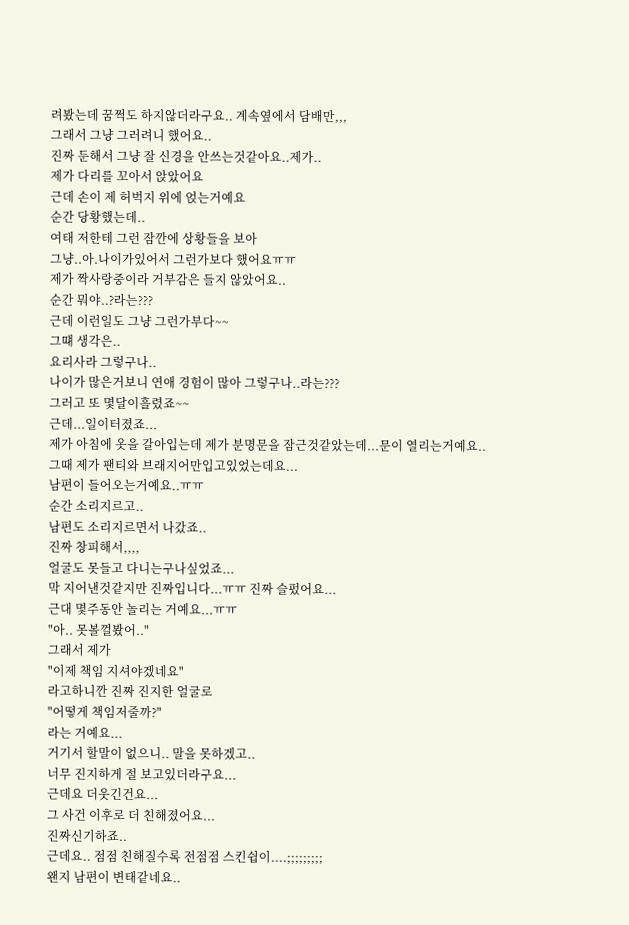려봤는데 꿈쩍도 하지않더라구요.. 계속옆에서 담배만,,,
그래서 그냥 그러려니 했어요..
진짜 둔해서 그냥 잘 신경을 안쓰는것같아요..제가..
제가 다리를 꼬아서 앉았어요
근데 손이 제 허벅지 위에 얹는거예요
순간 당황했는데..
여태 저한테 그런 잠깐에 상황들을 보아
그냥..아.나이가있어서 그런가보다 했어요ㅠㅠ
제가 짝사랑중이라 거부감은 들지 않았어요..
순간 뭐야..?라는???
근데 이런일도 그냥 그런가부다~~
그떄 생각은..
요리사라 그렇구나..
나이가 많은거보니 연애 경험이 많아 그렇구나..라는???
그러고 또 몇달이흘렸죠~~
근데...일이터졌죠...
제가 아침에 옷을 갈아입는데 제가 분명문을 잠근것같았는데...문이 열리는거예요..
그때 제가 팬티와 브래지어만입고있었는데요...
남편이 들어오는거예요..ㅠㅠ
순간 소리지르고..
남편도 소리지르면서 나갔죠..
진짜 창피해서,,,,
얼굴도 못들고 다니는구나싶었죠...
막 지어낸것같지만 진짜입니다...ㅠㅠ 진짜 슬펐어요...
근대 몇주동안 놀리는 거예요...ㅠㅠ
"아.. 못볼껄봤어.."
그래서 제가
"이제 책임 지셔야겠네요"
라고하니깐 진짜 진지한 얼굴로
"어떻게 책임저줄까?"
라는 거예요...
거기서 할말이 없으니.. 말을 못하겠고..
너무 진지하게 절 보고있더라구요...
근데요 더웃긴건요...
그 사건 이후로 더 친해졌어요...
진짜신기하죠..
근데요.. 점점 친해질수록 전점점 스킨쉽이....;;;;;;;;;
왠지 남편이 변태같네요..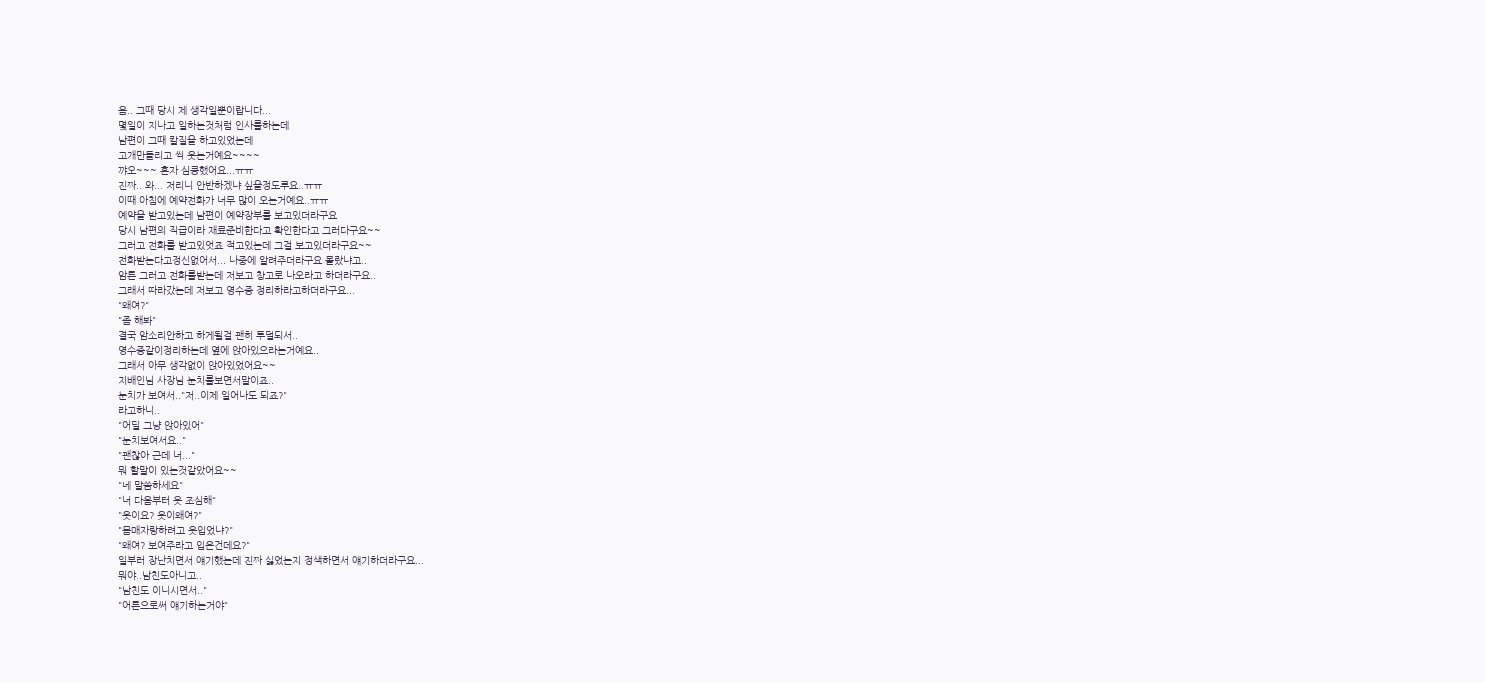음.. 그때 당시 제 생각일뿐이랍니다...
몇일이 지나고 일하는것처럼 인사를하는데
남편이 그때 칼질을 하고있었는데
고개만돌리고 씩 웃는거예요~~~~
꺄오~~~ 혼자 심쿵했어요...ㅠㅠ
진짜.. 와... 저리니 안반하겠냐 싶을정도루요..ㅠㅠ
이때 아침에 예약전화가 너무 많이 오는거예요..ㅠㅠ
예약을 받고있는데 남편이 예약장부를 보고있더라구요
당시 남편의 직급이라 재료준비한다고 확인한다고 그러다구요~~
그러고 전화를 받고있엇죠 적고있는데 그걸 보고있더라구요~~
전화받는다고정신없어서... 나중에 알려주더라구요 몰랐냐고..
암튼 그러고 전화를받는데 저보고 창고로 나오라고 하더라구요..
그래서 따라갔는데 저보고 영수증 정리하라고하더라구요...
"왜여?"
"좀 해봐"
결국 암소리안하고 하게될걸 괜히 투덜되서..
영수증같이정리하는데 옆에 앉아있으라는거예요..
그래서 아무 생각없이 앉아있었어요~~
지배인님 사장님 눈치를보면서말이죠..
눈치가 보여서.."저..이제 일어나도 되죠?"
라고하니..
"어딜 그냥 앉아있어"
"눈치보여서요.."
"괜찮아 근데 너..."
뭐 할말이 있는것같았어요~~
"네 말씀하세요"
"너 다음부터 옷 조심해"
"옷이요? 옷이왜여?"
"몸매자랑하려고 옷입었냐?"
"왜여? 보여주라고 입은건데요?"
일부러 장난치면서 얘기했는데 진짜 싫었는지 정색하면서 얘기하더라구요...
뭐야..남친도아니고..
"남친도 이니시면서.."
"어른으로써 얘기하는거야"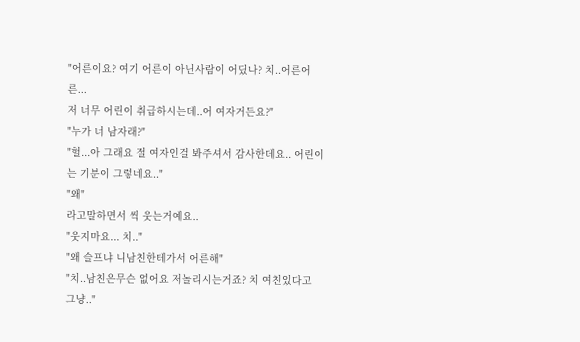"어른이요? 여기 어른이 아닌사람이 어딨나? 치..어른어른...
저 너무 어린이 취급하시는데..어 여자거든요?"
"누가 너 남자래?"
"헐...아 그래요 절 여자인걸 봐주셔서 감사한데요.. 어린이는 기분이 그렇네요.."
"왜"
라고말하면서 씩 웃는거예요..
"웃지마요... 치.."
"왜 슬프냐 니남친한테가서 어른해"
"치..남친은무슨 없어요 저놀리시는거죠? 치 여친있다고 그냥.."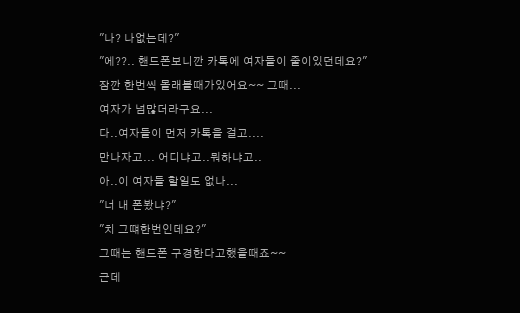"나? 나없는데?"
"에??.. 핸드폰보니깐 카톡에 여자들이 줄이있던데요?"
잠깐 한번씩 몰래볼때가있어요~~ 그때...
여자가 넘많더라구요...
다..여자들이 먼저 카톡을 걸고....
만나자고... 어디냐고..뭐하냐고..
아..이 여자들 할일도 없나...
"너 내 폰봤냐?"
"치 그떄한번인데요?"
그때는 핸드폰 구경한다고했을때죠~~
근데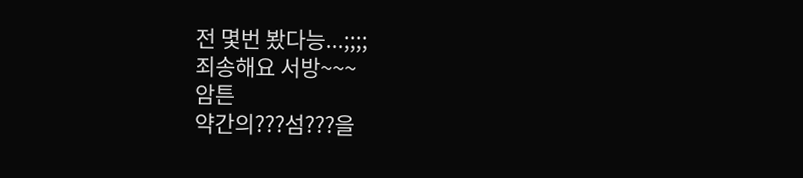전 몇번 봤다능...;;;;
죄송해요 서방~~~
암튼
약간의???섬???을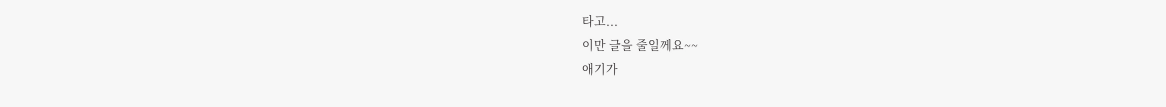타고...
이만 글을 줄일께요~~
애기가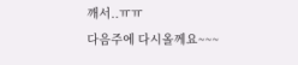깨서..ㅠㅠ
다음주에 다시올께요~~~